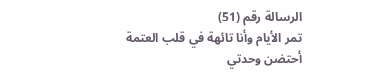الرسالة رقم (51)
تمر الأيام وأنا تائهة في قلب العتمة
أحتضن وحدتي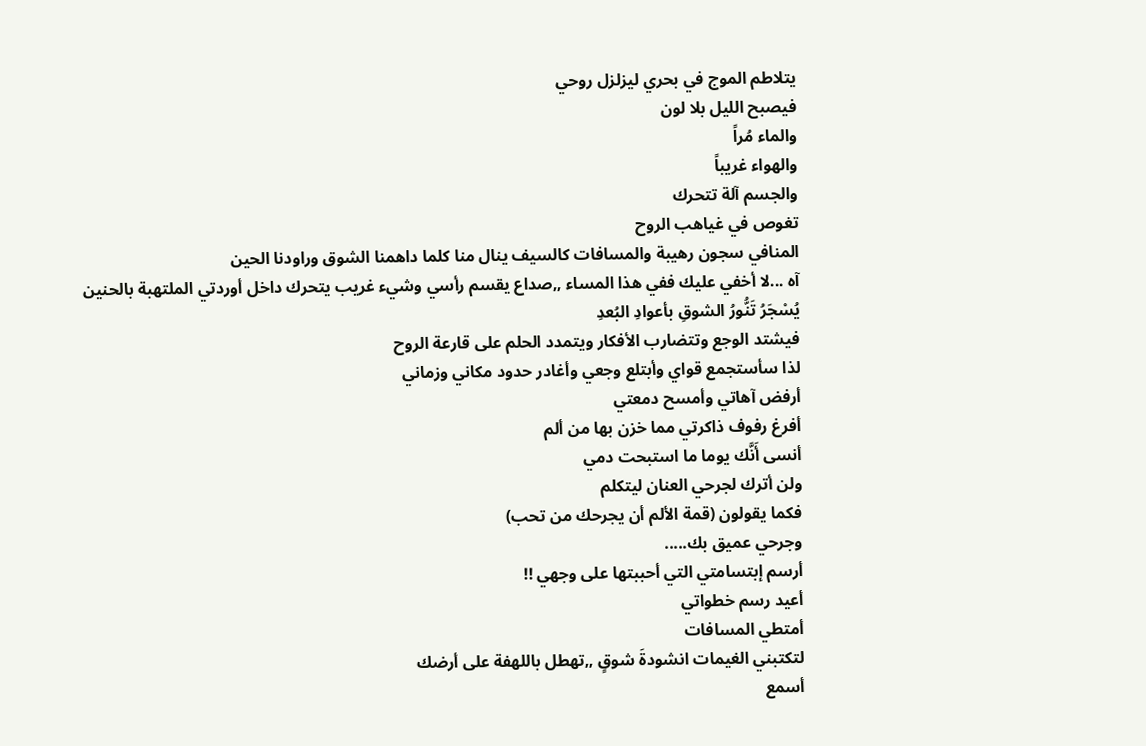يتلاطم الموج في بحري ليزلزل روحي
فيصبح الليل بلا لون
والماء مُراً
والهواء غريباً
والجسم آلة تتحرك
تغوص في غياهب الروح
المنافي سجون رهيبة والمسافات كالسيف ينال منا كلما داهمنا الشوق وراودنا الحين
آه ...لا أخفي عليك ففي هذا المساء ,,صداع يقسم رأسي وشيء غريب يتحرك داخل أوردتي الملتهبة بالحنين
يُسْجَرُ تَنُّورُ الشوقِ بأعوادِ البُعدِ
فيشتد الوجع وتتضارب الأفكار ويتمدد الحلم على قارعة الروح
لذا سأستجمع قواي وأبتلع وجعي وأغادر حدود مكاني وزماني
أرفض آهاتي وأمسح دمعتي
أفرغ رفوف ذاكرتي مما خزن بها من ألم
أنسى أَنَّك يوما ما استبحت دمي
ولن أترك لجرحي العنان ليتكلم
فكما يقولون (قمة الألم أن يجرحك من تحب)
وجرحي عميق بك.....
أرسم إبتسامتي التي أحببتها على وجهي !!
أعيد رسم خطواتي
أمتطي المسافات
لتكتبني الغيمات انشودةَ شوقٍ ,,تهطل باللهفة على أرضك
أسمع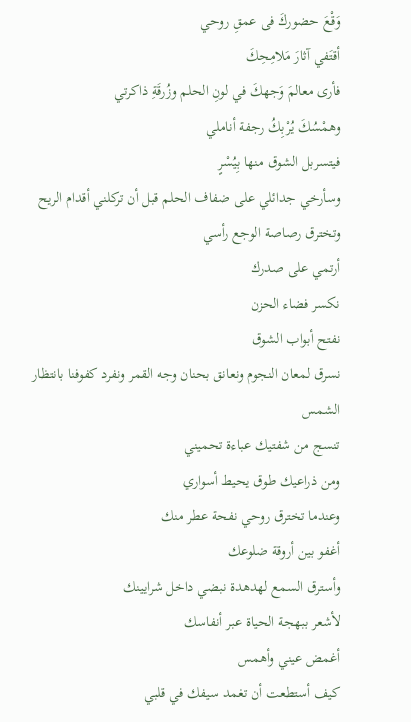وَقْعَ حضوركَ فى عمقِ روحي
أقتَفي آثارَ مَلامِحِكَ
فأرى معالمَ وَجهكَ في لونِ الحلم وزُرقَةِ ذاكرتي
وهمْسُكَ يُرْبِكُ رجفة أناملي
فيتسربل الشوق منها بِيُسْرٍ
وسأرخي جدائلي على ضفاف الحلم قبل أن تركلني أقدام الريح وتخترق رصاصة الوجع رأسي
أرتمي على صدرك
نكسر فضاء الحزن
نفتح أبواب الشوق
نسرق لمعان النجوم ونعانق بحنان وجه القمر ونفرد كفوفنا بانتظار الشمس
تنسج من شفتيك عباءة تحميني
ومن ذراعيك طوق يحيط أسواري
وعندما تخترق روحي نفحة عطر منك
أغفو بين أروقة ضلوعك
وأسترق السمع لهدهدة نبضي داخل شرايينك
لأشعر ببهجة الحياة عبر أنفاسك
أغمض عيني وأهمس
كيف أستطعت أن تغمد سيفك في قلبي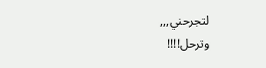لتجرحني,,,
وترحل!!!!